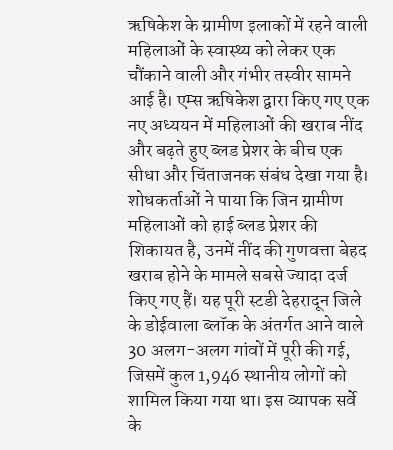ऋषिकेश के ग्रामीण इलाकों में रहने वाली महिलाओं के स्वास्थ्य को लेकर एक चौंकाने वाली और गंभीर तस्वीर सामने आई है। एम्स ऋषिकेश द्वारा किए गए एक नए अध्ययन में महिलाओं की खराब नींद और बढ़ते हुए ब्लड प्रेशर के बीच एक सीधा और चिंताजनक संबंध देखा गया है। शोधकर्ताओं ने पाया कि जिन ग्रामीण महिलाओं को हाई ब्लड प्रेशर की शिकायत है, उनमें नींद की गुणवत्ता बेहद खराब होने के मामले सबसे ज्यादा दर्ज किए गए हैं। यह पूरी स्टडी देहरादून जिले के डोईवाला ब्लॉक के अंतर्गत आने वाले 30 अलग-अलग गांवों में पूरी की गई, जिसमें कुल 1,946 स्थानीय लोगों को शामिल किया गया था। इस व्यापक सर्वे के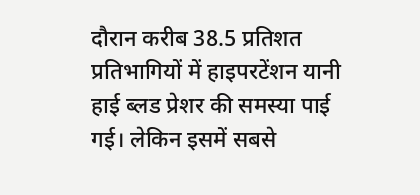दौरान करीब 38.5 प्रतिशत प्रतिभागियों में हाइपरटेंशन यानी हाई ब्लड प्रेशर की समस्या पाई गई। लेकिन इसमें सबसे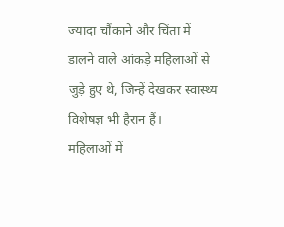ज्यादा चौंकाने और चिंता में डालने वाले आंकड़े महिलाओं से जुड़े हुए थे, जिन्हें देखकर स्वास्थ्य विशेषज्ञ भी हैरान हैं।
महिलाओं में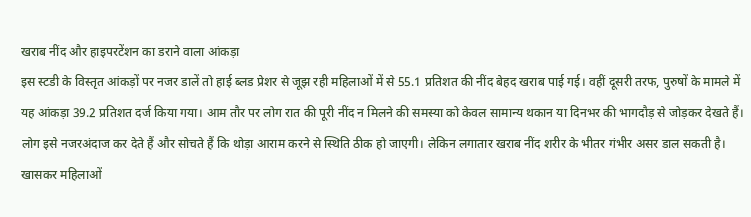खराब नींद और हाइपरटेंशन का डराने वाला आंकड़ा
इस स्टडी के विस्तृत आंकड़ों पर नजर डालें तो हाई ब्लड प्रेशर से जूझ रही महिलाओं में से 55.1 प्रतिशत की नींद बेहद खराब पाई गई। वहीं दूसरी तरफ, पुरुषों के मामले में यह आंकड़ा 39.2 प्रतिशत दर्ज किया गया। आम तौर पर लोग रात की पूरी नींद न मिलने की समस्या को केवल सामान्य थकान या दिनभर की भागदौड़ से जोड़कर देखते हैं। लोग इसे नजरअंदाज कर देते हैं और सोचते हैं कि थोड़ा आराम करने से स्थिति ठीक हो जाएगी। लेकिन लगातार खराब नींद शरीर के भीतर गंभीर असर डाल सकती है। खासकर महिलाओं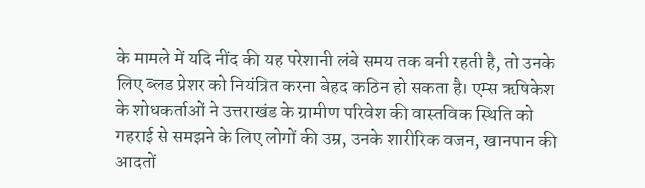के मामले में यदि नींद की यह परेशानी लंबे समय तक बनी रहती है, तो उनके लिए ब्लड प्रेशर को नियंत्रित करना बेहद कठिन हो सकता है। एम्स ऋषिकेश के शोधकर्ताओं ने उत्तराखंड के ग्रामीण परिवेश की वास्तविक स्थिति को गहराई से समझने के लिए लोगों की उम्र, उनके शारीरिक वजन, खानपान की आदतों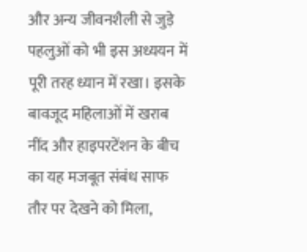और अन्य जीवनशैली से जुड़े पहलुओं को भी इस अध्ययन में पूरी तरह ध्यान में रखा। इसके बावजूद महिलाओं में खराब नींद और हाइपरटेंशन के बीच का यह मजबूत संबंध साफ तौर पर देखने को मिला,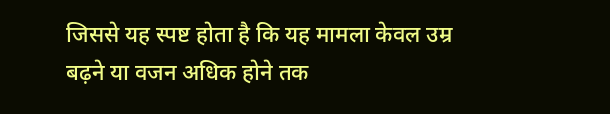जिससे यह स्पष्ट होता है कि यह मामला केवल उम्र बढ़ने या वजन अधिक होने तक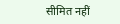सीमित नहीं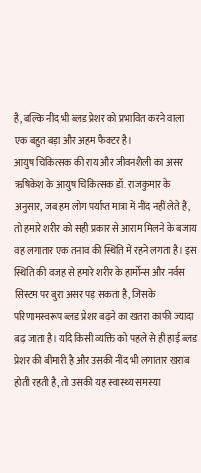है, बल्कि नींद भी ब्लड प्रेशर को प्रभावित करने वाला एक बहुत बड़ा और अहम फैक्टर है।
आयुष चिकित्सक की राय और जीवनशैली का असर
ऋषिकेश के आयुष चिकित्सक डॉ. राजकुमार के अनुसार, जब हम लोग पर्याप्त मात्रा में नींद नहीं लेते हैं, तो हमारे शरीर को सही प्रकार से आराम मिलने के बजाय वह लगातार एक तनाव की स्थिति में रहने लगता है। इस स्थिति की वजह से हमारे शरीर के हार्मोन्स और नर्वस सिस्टम पर बुरा असर पड़ सकता है, जिसके परिणामस्वरूप ब्लड प्रेशर बढ़ने का खतरा काफी ज्यादा बढ़ जाता है। यदि किसी व्यक्ति को पहले से ही हाई ब्लड प्रेशर की बीमारी है और उसकी नींद भी लगातार खराब होती रहती है, तो उसकी यह स्वास्थ्य समस्या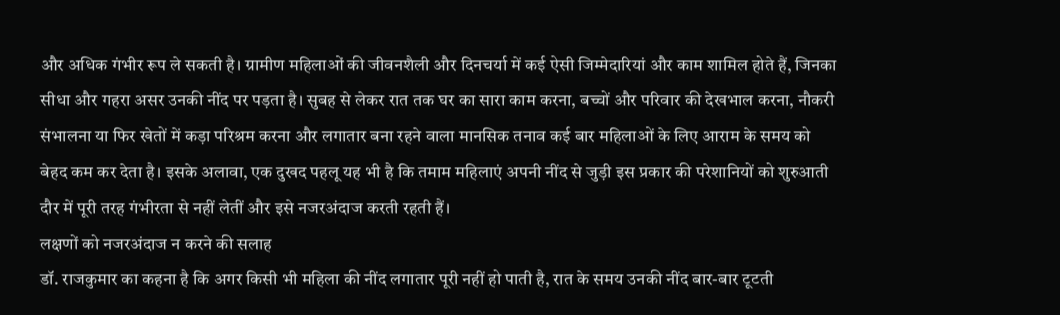और अधिक गंभीर रूप ले सकती है। ग्रामीण महिलाओं की जीवनशैली और दिनचर्या में कई ऐसी जिम्मेदारियां और काम शामिल होते हैं, जिनका सीधा और गहरा असर उनकी नींद पर पड़ता है। सुबह से लेकर रात तक घर का सारा काम करना, बच्चों और परिवार की देखभाल करना, नौकरी संभालना या फिर खेतों में कड़ा परिश्रम करना और लगातार बना रहने वाला मानसिक तनाव कई बार महिलाओं के लिए आराम के समय को बेहद कम कर देता है। इसके अलावा, एक दुखद पहलू यह भी है कि तमाम महिलाएं अपनी नींद से जुड़ी इस प्रकार की परेशानियों को शुरुआती दौर में पूरी तरह गंभीरता से नहीं लेतीं और इसे नजरअंदाज करती रहती हैं।
लक्षणों को नजरअंदाज न करने की सलाह
डॉ. राजकुमार का कहना है कि अगर किसी भी महिला की नींद लगातार पूरी नहीं हो पाती है, रात के समय उनकी नींद बार-बार टूटती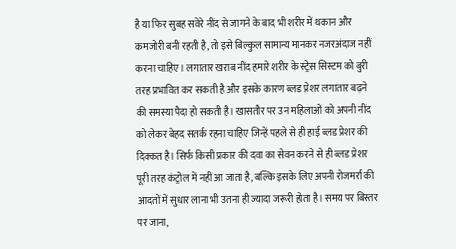है या फिर सुबह सवेरे नींद से जागने के बाद भी शरीर में थकान और कमजोरी बनी रहती है, तो इसे बिल्कुल सामान्य मानकर नजरअंदाज नहीं करना चाहिए। लगातार खराब नींद हमारे शरीर के स्ट्रेस सिस्टम को बुरी तरह प्रभावित कर सकती है और इसके कारण ब्लड प्रेशर लगातार बढ़ने की समस्या पैदा हो सकती है। खासतौर पर उन महिलाओं को अपनी नींद को लेकर बेहद सतर्क रहना चाहिए जिन्हें पहले से ही हाई ब्लड प्रेशर की दिक्कत है। सिर्फ किसी प्रकार की दवा का सेवन करने से ही ब्लड प्रेशर पूरी तरह कंट्रोल में नहीं आ जाता है, बल्कि इसके लिए अपनी रोजमर्रा की आदतों में सुधार लाना भी उतना ही ज्यादा जरूरी होता है। समय पर बिस्तर पर जाना,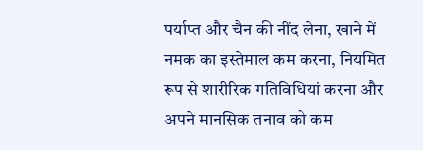पर्याप्त और चैन की नींद लेना, खाने में नमक का इस्तेमाल कम करना, नियमित रूप से शारीरिक गतिविधियां करना और अपने मानसिक तनाव को कम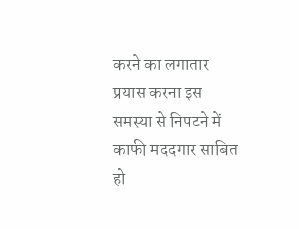करने का लगातार प्रयास करना इस समस्या से निपटने में काफी मददगार साबित हो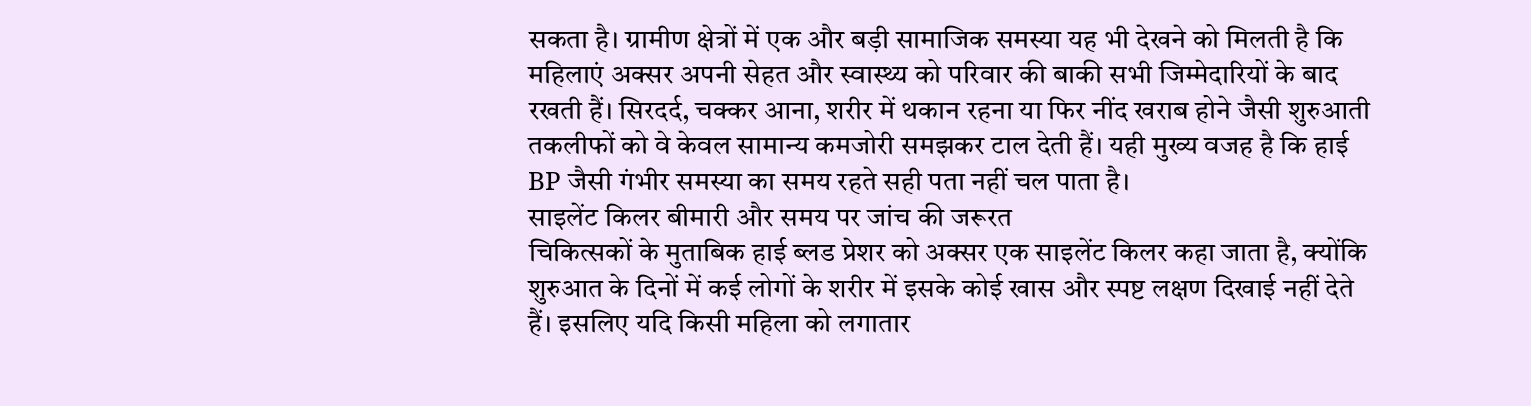सकता है। ग्रामीण क्षेत्रों में एक और बड़ी सामाजिक समस्या यह भी देखने को मिलती है कि महिलाएं अक्सर अपनी सेहत और स्वास्थ्य को परिवार की बाकी सभी जिम्मेदारियों के बाद रखती हैं। सिरदर्द, चक्कर आना, शरीर में थकान रहना या फिर नींद खराब होने जैसी शुरुआती तकलीफों को वे केवल सामान्य कमजोरी समझकर टाल देती हैं। यही मुख्य वजह है कि हाई BP जैसी गंभीर समस्या का समय रहते सही पता नहीं चल पाता है।
साइलेंट किलर बीमारी और समय पर जांच की जरूरत
चिकित्सकों के मुताबिक हाई ब्लड प्रेशर को अक्सर एक साइलेंट किलर कहा जाता है, क्योंकि शुरुआत के दिनों में कई लोगों के शरीर में इसके कोई खास और स्पष्ट लक्षण दिखाई नहीं देते हैं। इसलिए यदि किसी महिला को लगातार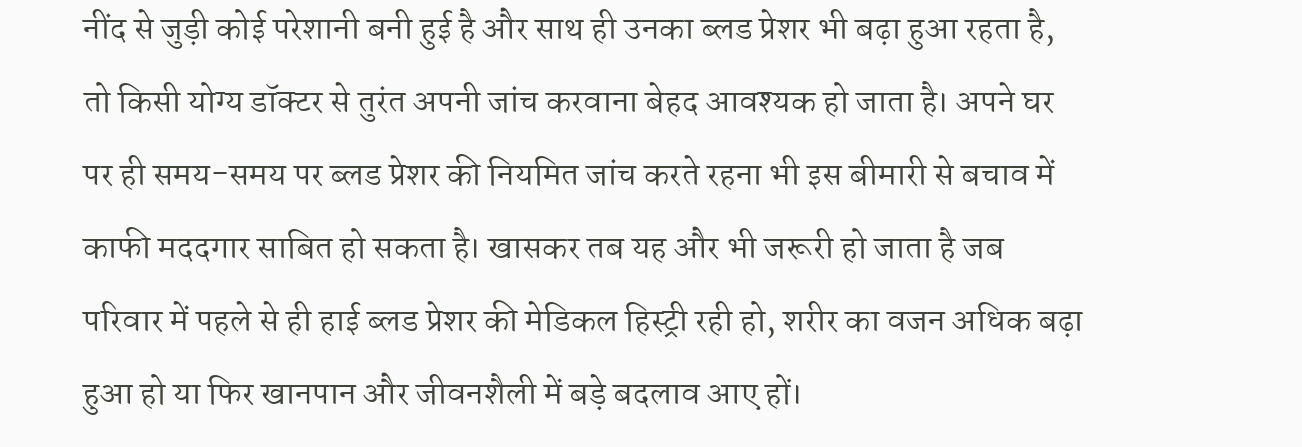नींद से जुड़ी कोई परेशानी बनी हुई है और साथ ही उनका ब्लड प्रेशर भी बढ़ा हुआ रहता है, तो किसी योग्य डॉक्टर से तुरंत अपनी जांच करवाना बेहद आवश्यक हो जाता है। अपने घर पर ही समय-समय पर ब्लड प्रेशर की नियमित जांच करते रहना भी इस बीमारी से बचाव में काफी मददगार साबित हो सकता है। खासकर तब यह और भी जरूरी हो जाता है जब परिवार में पहले से ही हाई ब्लड प्रेशर की मेडिकल हिस्ट्री रही हो, शरीर का वजन अधिक बढ़ा हुआ हो या फिर खानपान और जीवनशैली में बड़े बदलाव आए हों।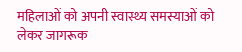महिलाओं को अपनी स्वास्थ्य समस्याओं को लेकर जागरूक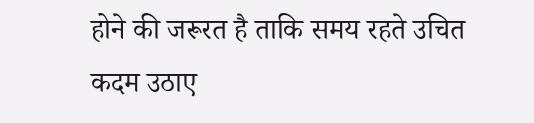होने की जरूरत है ताकि समय रहते उचित कदम उठाए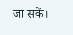जा सकें।